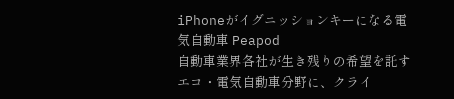iPhoneがイグニッションキーになる電気自動車 Peapod
自動車業界各社が生き残りの希望を託すエコ・電気自動車分野に、クライ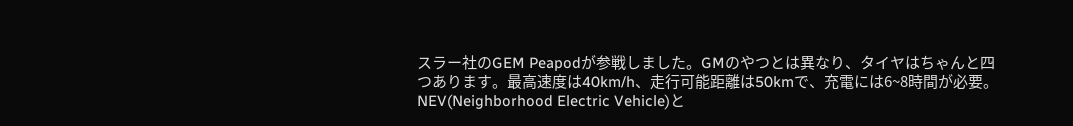スラー社のGEM Peapodが参戦しました。GMのやつとは異なり、タイヤはちゃんと四つあります。最高速度は40km/h、走行可能距離は50kmで、充電には6~8時間が必要。NEV(Neighborhood Electric Vehicle)と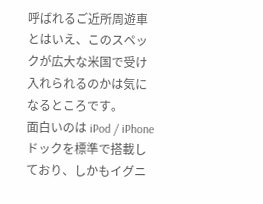呼ばれるご近所周遊車とはいえ、このスペックが広大な米国で受け入れられるのかは気になるところです。
面白いのは iPod / iPhoneドックを標準で搭載しており、しかもイグニ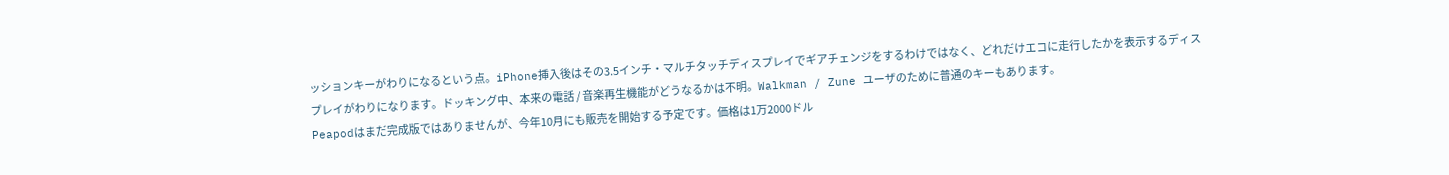ッションキーがわりになるという点。iPhone挿入後はその3.5インチ・マルチタッチディスプレイでギアチェンジをするわけではなく、どれだけエコに走行したかを表示するディスプレイがわりになります。ドッキング中、本来の電話 / 音楽再生機能がどうなるかは不明。Walkman / Zune ユーザのために普通のキーもあります。
Peapodはまだ完成版ではありませんが、今年10月にも販売を開始する予定です。価格は1万2000ドル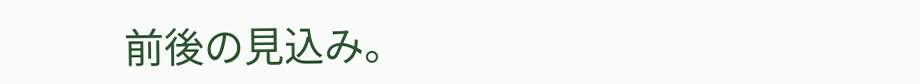前後の見込み。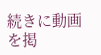続きに動画を掲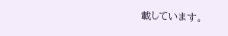載しています。